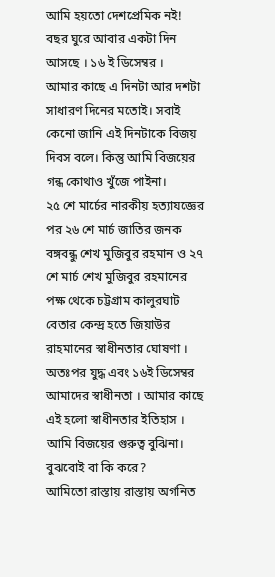আমি হয়তো দেশপ্রেমিক নই!
বছর ঘুরে আবার একটা দিন আসছে । ১৬ ই ডিসেম্বর ।
আমার কাছে এ দিনটা আর দশটা সাধারণ দিনের মতোই। সবাই কেনো জানি এই দিনটাকে বিজয় দিবস বলে। কিন্তু আমি বিজয়ের গন্ধ কোথাও খুঁজে পাইনা।
২৫ শে মার্চের নারকীয় হত্যাযজ্ঞের পর ২৬ শে মার্চ জাতির জনক বঙ্গবন্ধু শেখ মুজিবুর রহমান ও ২৭ শে মার্চ শেখ মুজিবুর রহমানের পক্ষ থেকে চট্টগ্রাম কালুরঘাট বেতার কেন্দ্র হতে জিয়াউর রাহমানের স্বাধীনতার ঘোষণা । অতঃপর যুদ্ধ এবং ১৬ই ডিসেম্বর আমাদের স্বাধীনতা । আমার কাছে এই হলো স্বাধীনতার ইতিহাস ।
আমি বিজয়ের গুরুত্ব বুঝিনা। বুঝবোই বা কি করে?
আমিতো রাস্তায় রাস্তায় অগনিত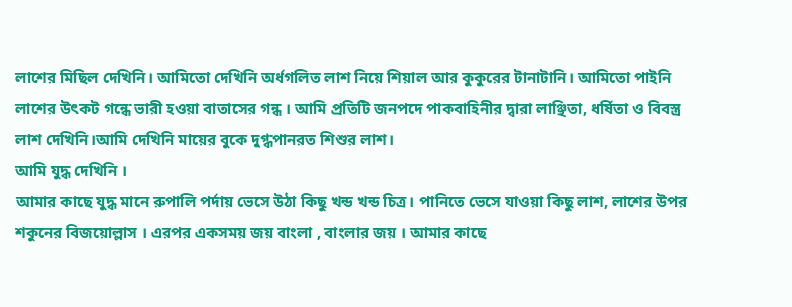লাশের মিছিল দেখিনি। আমিতো দেখিনি অর্ধগলিত লাশ নিয়ে শিয়াল আর কুকুরের টানাটানি। আমিতো পাইনি লাশের উৎকট গন্ধে ভারী হওয়া বাতাসের গন্ধ । আমি প্রতিটি জনপদে পাকবাহিনীর দ্বারা লাঞ্ছিতা, ধর্ষিতা ও বিবস্ত্র লাশ দেখিনি।আমি দেখিনি মায়ের বুকে দুগ্ধপানরত শিশুর লাশ।
আমি যুদ্ধ দেখিনি ।
আমার কাছে যুদ্ধ মানে রুপালি পর্দায় ভেসে উঠা কিছু খন্ড খন্ড চিত্র। পানিতে ভেসে যাওয়া কিছু লাশ, লাশের উপর শকুনের বিজয়োল্লাস । এরপর একসময় জয় বাংলা , বাংলার জয় । আমার কাছে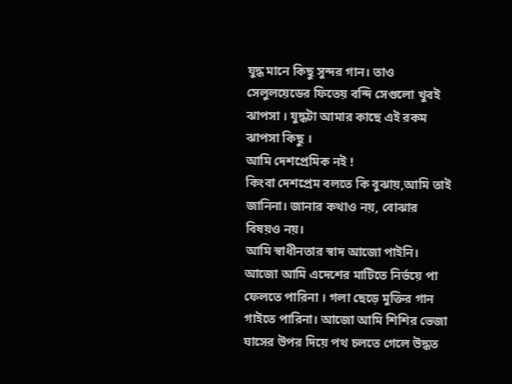যুদ্ধ মানে কিছু সুন্দর গান। তাও সেলুলয়েডের ফিতেয় বন্দি সেগুলো খুবই ঝাপসা । যুদ্ধটা আমার কাছে এই রকম ঝাপসা কিছু ।
আমি দেশপ্রেমিক নই !
কিংবা দেশপ্রেম বলতে কি বুঝায়,আমি তাই জানিনা। জানার কথাও নয়, বোঝার বিষয়ও নয়।
আমি স্বাধীনতার স্বাদ আজো পাইনি। আজো আমি এদেশের মাটিতে নির্ভয়ে পা ফেলতে পারিনা । গলা ছেড়ে মুক্তির গান গাইতে পারিনা। আজো আমি শিশির ভেজা ঘাসের উপর দিয়ে পথ চলতে গেলে উদ্ধত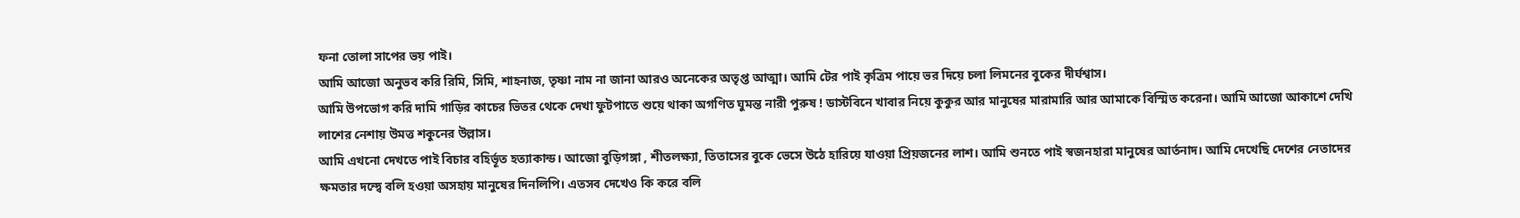ফনা তোলা সাপের ভয় পাই।
আমি আজো অনুভব করি রিমি, সিমি, শাহনাজ, তৃষ্ণা নাম না জানা আরও অনেকের অতৃপ্ত আত্মা। আমি টের পাই কৃত্রিম পায়ে ভর দিয়ে চলা লিমনের বুকের দীর্ঘশ্বাস।
আমি উপভোগ করি দামি গাড়ির কাচের ভিতর থেকে দেখা ফুটপাতে শুয়ে থাকা অগণিত ঘুমন্ত নারী পুরুষ ! ডাস্টবিনে খাবার নিয়ে কুকুর আর মানুষের মারামারি আর আমাকে বিস্মিত করেনা। আমি আজো আকাশে দেখি লাশের নেশায় উমত্ত শকুনের উল্লাস।
আমি এখনো দেখতে পাই বিচার বহির্ভূত হত্যাকান্ড। আজো বুড়িগঙ্গা , শীতলক্ষ্যা, তিতাসের বুকে ভেসে উঠে হারিয়ে যাওয়া প্রিয়জনের লাশ। আমি শুনতে পাই স্বজনহারা মানুষের আর্তনাদ। আমি দেখেছি দেশের নেতাদের ক্ষমতার দন্দ্বে বলি হওয়া অসহায় মানুষের দিনলিপি। এতসব দেখেও কি করে বলি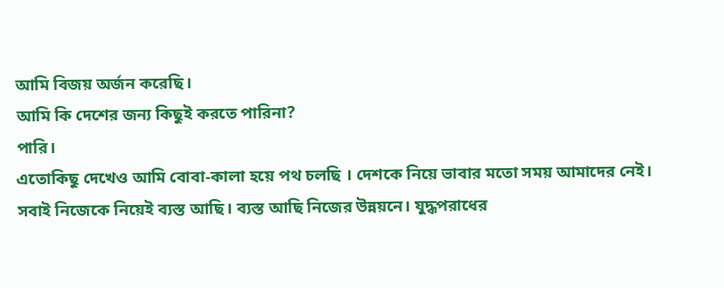আমি বিজয় অর্জন করেছি।
আমি কি দেশের জন্য কিছুই করতে পারিনা?
পারি।
এতোকিছু দেখেও আমি বোবা-কালা হয়ে পথ চলছি । দেশকে নিয়ে ভাবার মতো সময় আমাদের নেই। সবাই নিজেকে নিয়েই ব্যস্ত আছি। ব্যস্ত আছি নিজের উন্নয়নে। যুদ্ধপরাধের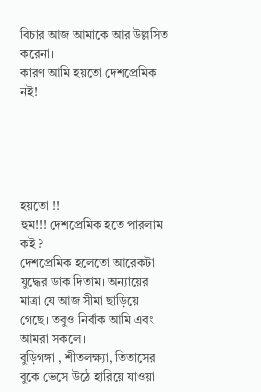বিচার আজ আমাকে আর উল্লসিত করেনা।
কারণ আমি হয়তো দেশপ্রেমিক নই!





হয়তো !!
হুম!!! দেশপ্রেমিক হতে পারলাম কই ?
দেশপ্রেমিক হলেতো আরেকটা যুদ্ধের ডাক দিতাম। অন্যায়ের মাত্রা যে আজ সীমা ছাড়িয়ে গেছে। তবুও নির্বাক আমি এবং আমরা সকলে।
বুড়িগঙ্গা , শীতলক্ষ্যা, তিতাসের বুকে ভেসে উঠে হারিয়ে যাওয়া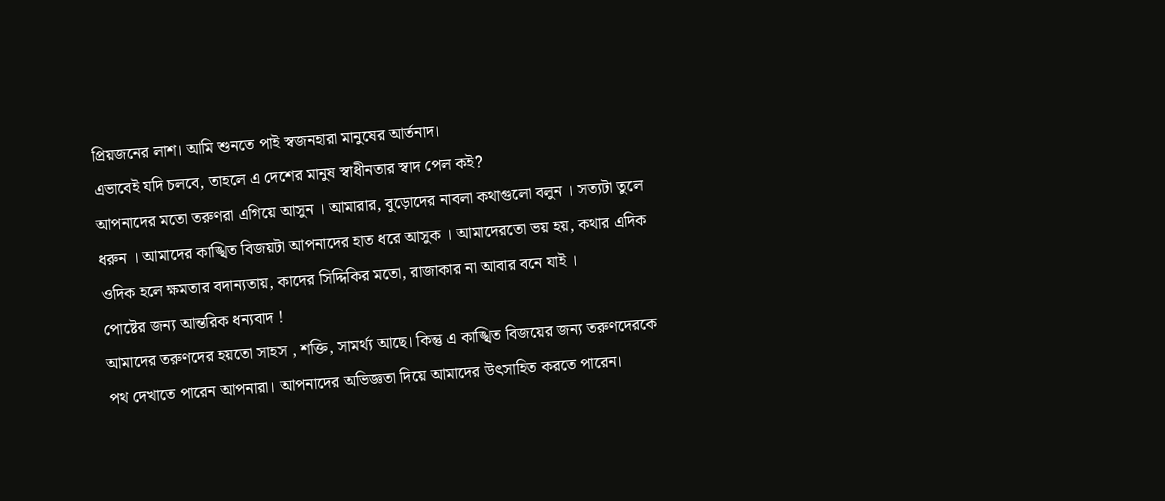প্রিয়জনের লাশ। আমি শুনতে পাই স্বজনহারা মানুষের আর্তনাদ।
এভাবেই যদি চলবে, তাহলে এ দেশের মানুষ স্বাধীনতার স্বাদ পেল কই?
আপনাদের মতো তরুণরা এগিয়ে আসুন । আমারার, বুড়োদের নাবলা কথাগুলো বলুন । সত্যটা তুলে ধরুন । আমাদের কাঙ্খিত বিজয়টা আপনাদের হাত ধরে আসুক । আমাদেরতো ভয় হয়, কথার এদিক ওদিক হলে ক্ষমতার বদান্যতায়, কাদের সিদ্দিকির মতো, রাজাকার না আবার বনে যাই ।
পোষ্টের জন্য আন্তরিক ধন্যবাদ !
আমাদের তরুণদের হয়তো সাহস , শক্তি, সামর্থ্য আছে। কিন্তু এ কাঙ্খিত বিজয়ের জন্য তরুণদেরকে পথ দেখাতে পারেন আপনারা। আপনাদের অভিজ্ঞতা দিয়ে আমাদের উৎসাহিত করতে পারেন।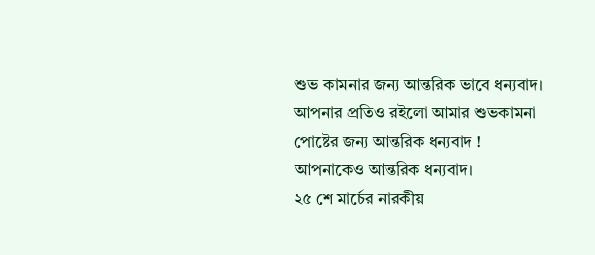শুভ কামনার জন্য আন্তরিক ভাবে ধন্যবাদ।
আপনার প্রতিও রইলো আমার শুভকামনা
পোষ্টের জন্য আন্তরিক ধন্যবাদ !
আপনাকেও আন্তরিক ধন্যবাদ।
২৫ শে মার্চের নারকীয়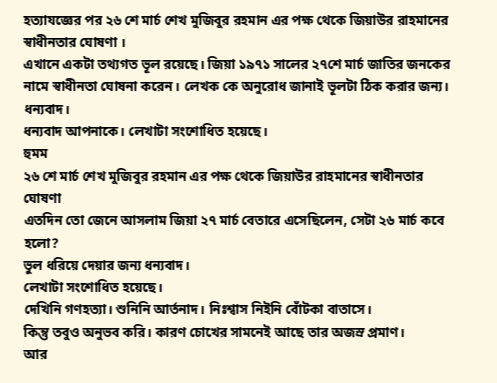হত্যাযজ্ঞের পর ২৬ শে মার্চ শেখ মুজিবুর রহমান এর পক্ষ থেকে জিয়াউর রাহমানের স্বাধীনতার ঘোষণা ।
এখানে একটা তথ্যগত ভূল রয়েছে। জিয়া ১৯৭১ সালের ২৭শে মার্চ জাতির জনকের নামে স্বাধীনতা ঘোষনা করেন। লেখক কে অনুরোধ জানাই ভূলটা ঠিক করার জন্য। ধন্যবাদ।
ধন্যবাদ আপনাকে। লেখাটা সংশোধিত হয়েছে।
হুমম
২৬ শে মার্চ শেখ মুজিবুর রহমান এর পক্ষ থেকে জিয়াউর রাহমানের স্বাধীনতার ঘোষণা
এতদিন তো জেনে আসলাম জিয়া ২৭ মার্চ বেতারে এসেছিলেন, সেটা ২৬ মার্চ কবে হলো?
ভুল ধরিয়ে দেয়ার জন্য ধন্যবাদ।
লেখাটা সংশোধিত হয়েছে।
দেখিনি গণহত্যা। শুনিনি আর্তনাদ। নিঃশ্বাস নিইনি বোঁটকা বাতাসে।
কিন্তু তবুও অনুভব করি। কারণ চোখের সামনেই আছে তার অজস্র প্রমাণ।
আর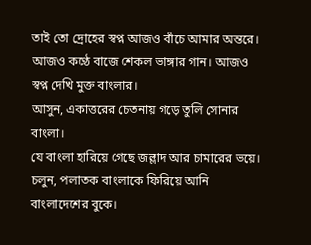তাই তো দ্রোহের স্বপ্ন আজও বাঁচে আমার অন্তরে। আজও কণ্ঠে বাজে শেকল ভাঙ্গার গান। আজও স্বপ্ন দেখি মুক্ত বাংলার।
আসুন, একাত্তরের চেতনায় গড়ে তুলি সোনার বাংলা।
যে বাংলা হারিয়ে গেছে জল্লাদ আর চামারের ভয়ে।
চলুন, পলাতক বাংলাকে ফিরিয়ে আনি বাংলাদেশের বুকে।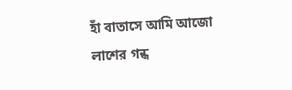হাঁ বাতাসে আমি আজো লাশের গন্ধ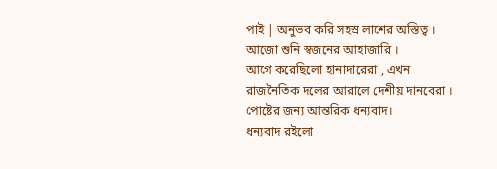পাই | অনুভব করি সহস্র লাশের অস্তিত্ব । আজো শুনি স্বজনের আহাজারি ।
আগে করেছিলো হানাদারেরা , এখন রাজনৈতিক দলের আরালে দেশীয় দানবেরা ।
পোষ্টের জন্য আন্তরিক ধন্যবাদ।
ধন্যবাদ রইলো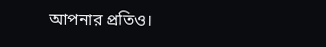আপনার প্রতিও।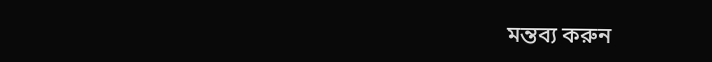মন্তব্য করুন